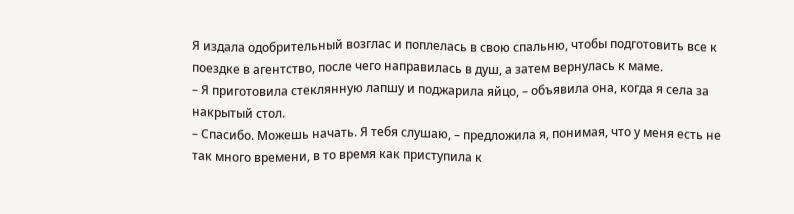Я издала одобрительный возглас и поплелась в свою спальню, чтобы подготовить все к поездке в агентство, после чего направилась в душ, а затем вернулась к маме.
– Я приготовила стеклянную лапшу и поджарила яйцо, – объявила она, когда я села за накрытый стол.
– Спасибо. Можешь начать. Я тебя слушаю, – предложила я, понимая, что у меня есть не так много времени, в то время как приступила к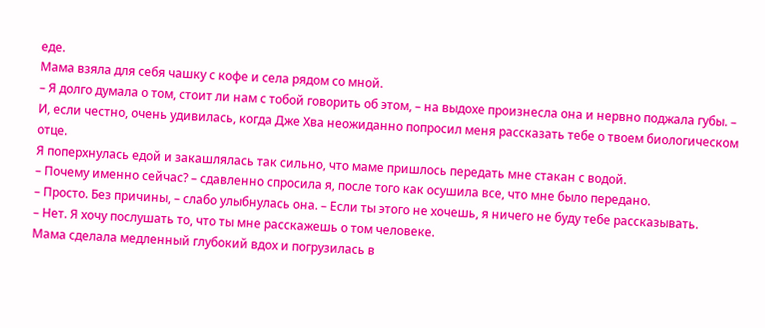еде.
Мама взяла для себя чашку с кофе и села рядом со мной.
– Я долго думала о том, стоит ли нам с тобой говорить об этом, – на выдохе произнесла она и нервно поджала губы. – И, если честно, очень удивилась, когда Дже Хва неожиданно попросил меня рассказать тебе о твоем биологическом отце.
Я поперхнулась едой и закашлялась так сильно, что маме пришлось передать мне стакан с водой.
– Почему именно сейчас? – сдавленно спросила я, после того как осушила все, что мне было передано.
– Просто. Без причины, – слабо улыбнулась она. – Если ты этого не хочешь, я ничего не буду тебе рассказывать.
– Нет. Я хочу послушать то, что ты мне расскажешь о том человеке.
Мама сделала медленный глубокий вдох и погрузилась в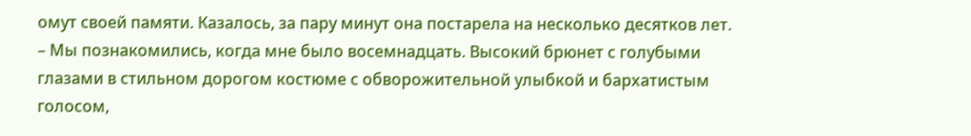омут своей памяти. Казалось, за пару минут она постарела на несколько десятков лет.
– Мы познакомились, когда мне было восемнадцать. Высокий брюнет с голубыми глазами в стильном дорогом костюме с обворожительной улыбкой и бархатистым голосом,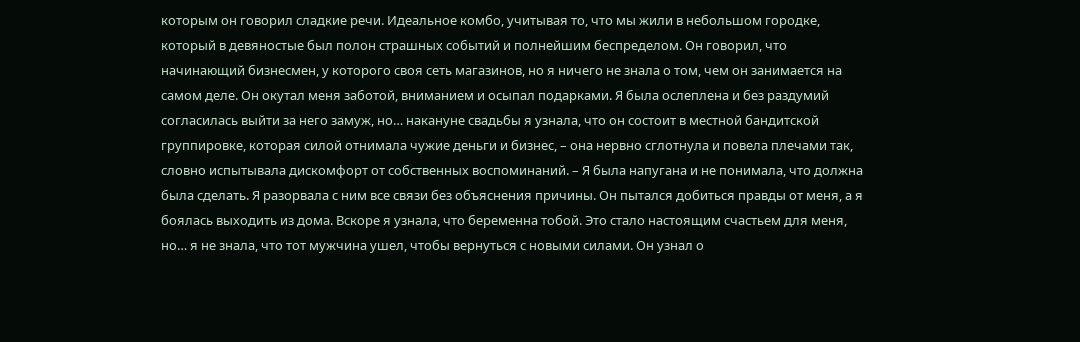которым он говорил сладкие речи. Идеальное комбо, учитывая то, что мы жили в небольшом городке, который в девяностые был полон страшных событий и полнейшим беспределом. Он говорил, что начинающий бизнесмен, у которого своя сеть магазинов, но я ничего не знала о том, чем он занимается на самом деле. Он окутал меня заботой, вниманием и осыпал подарками. Я была ослеплена и без раздумий согласилась выйти за него замуж, но… накануне свадьбы я узнала, что он состоит в местной бандитской группировке, которая силой отнимала чужие деньги и бизнес, – она нервно сглотнула и повела плечами так, словно испытывала дискомфорт от собственных воспоминаний. – Я была напугана и не понимала, что должна была сделать. Я разорвала с ним все связи без объяснения причины. Он пытался добиться правды от меня, а я боялась выходить из дома. Вскоре я узнала, что беременна тобой. Это стало настоящим счастьем для меня, но… я не знала, что тот мужчина ушел, чтобы вернуться с новыми силами. Он узнал о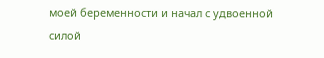моей беременности и начал с удвоенной силой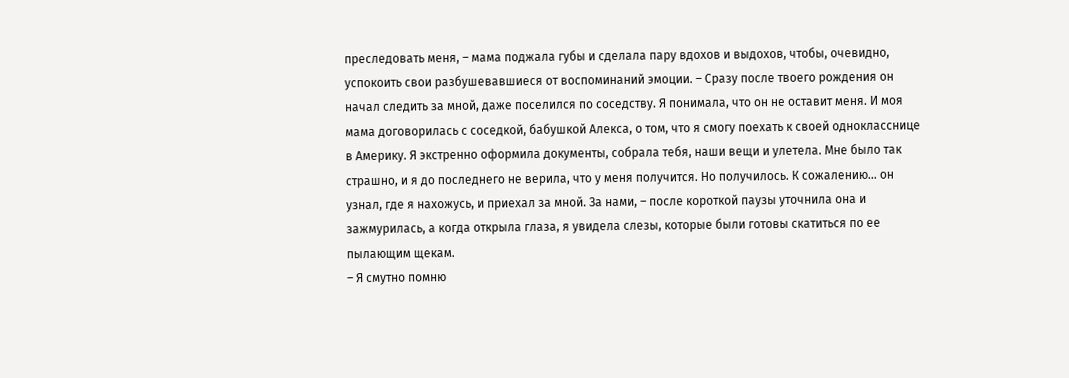преследовать меня, – мама поджала губы и сделала пару вдохов и выдохов, чтобы, очевидно, успокоить свои разбушевавшиеся от воспоминаний эмоции. – Сразу после твоего рождения он начал следить за мной, даже поселился по соседству. Я понимала, что он не оставит меня. И моя мама договорилась с соседкой, бабушкой Алекса, о том, что я смогу поехать к своей однокласснице в Америку. Я экстренно оформила документы, собрала тебя, наши вещи и улетела. Мне было так страшно, и я до последнего не верила, что у меня получится. Но получилось. К сожалению… он узнал, где я нахожусь, и приехал за мной. За нами, – после короткой паузы уточнила она и зажмурилась, а когда открыла глаза, я увидела слезы, которые были готовы скатиться по ее пылающим щекам.
– Я смутно помню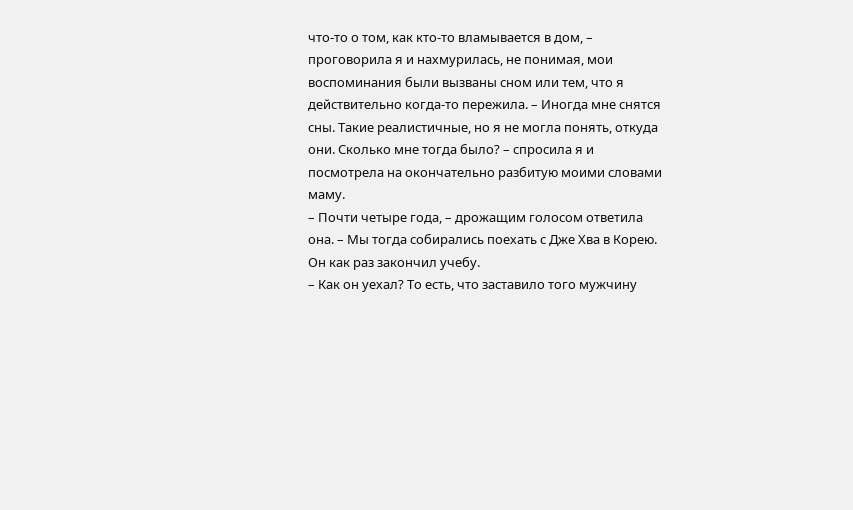что-то о том, как кто-то вламывается в дом, – проговорила я и нахмурилась, не понимая, мои воспоминания были вызваны сном или тем, что я действительно когда-то пережила. – Иногда мне снятся сны. Такие реалистичные, но я не могла понять, откуда они. Сколько мне тогда было? – спросила я и посмотрела на окончательно разбитую моими словами маму.
– Почти четыре года, – дрожащим голосом ответила она. – Мы тогда собирались поехать с Дже Хва в Корею. Он как раз закончил учебу.
– Как он уехал? То есть, что заставило того мужчину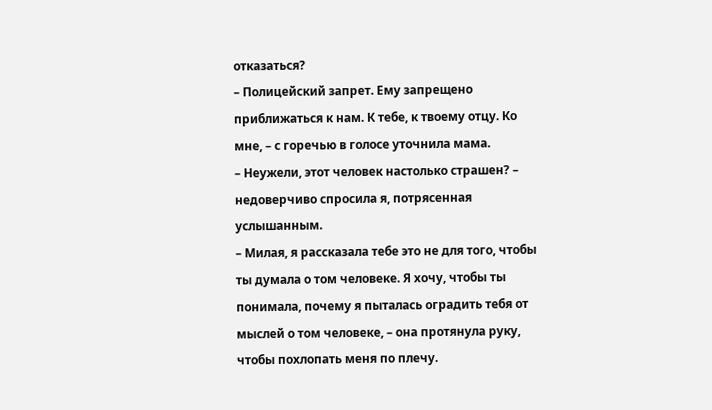отказаться?
– Полицейский запрет. Ему запрещено приближаться к нам. К тебе, к твоему отцу. Ко мне, – с горечью в голосе уточнила мама.
– Неужели, этот человек настолько страшен? – недоверчиво спросила я, потрясенная услышанным.
– Милая, я рассказала тебе это не для того, чтобы ты думала о том человеке. Я хочу, чтобы ты понимала, почему я пыталась оградить тебя от мыслей о том человеке, – она протянула руку, чтобы похлопать меня по плечу.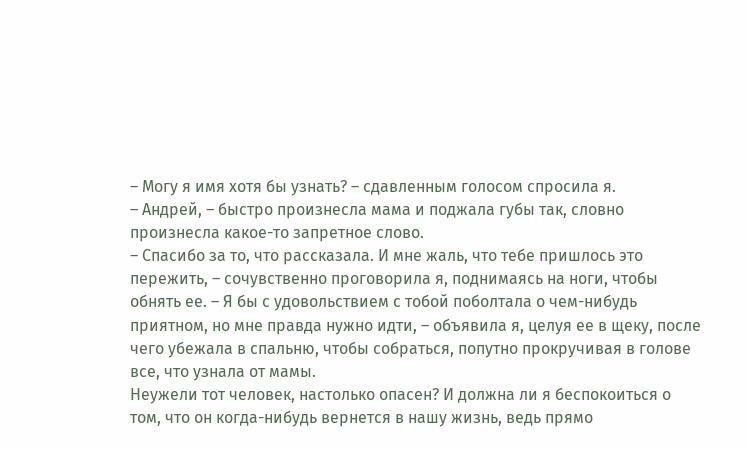– Могу я имя хотя бы узнать? – сдавленным голосом спросила я.
– Андрей, – быстро произнесла мама и поджала губы так, словно произнесла какое-то запретное слово.
– Спасибо за то, что рассказала. И мне жаль, что тебе пришлось это пережить, – сочувственно проговорила я, поднимаясь на ноги, чтобы обнять ее. – Я бы с удовольствием с тобой поболтала о чем-нибудь приятном, но мне правда нужно идти, – объявила я, целуя ее в щеку, после чего убежала в спальню, чтобы собраться, попутно прокручивая в голове все, что узнала от мамы.
Неужели тот человек, настолько опасен? И должна ли я беспокоиться о том, что он когда-нибудь вернется в нашу жизнь, ведь прямо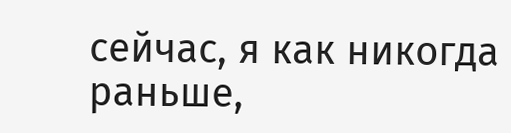сейчас, я как никогда раньше,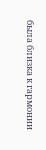была близка к гармонии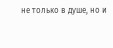не только в душе, но и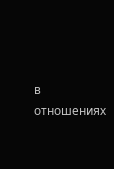в отношениях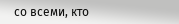со всеми, кто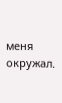меня окружал.